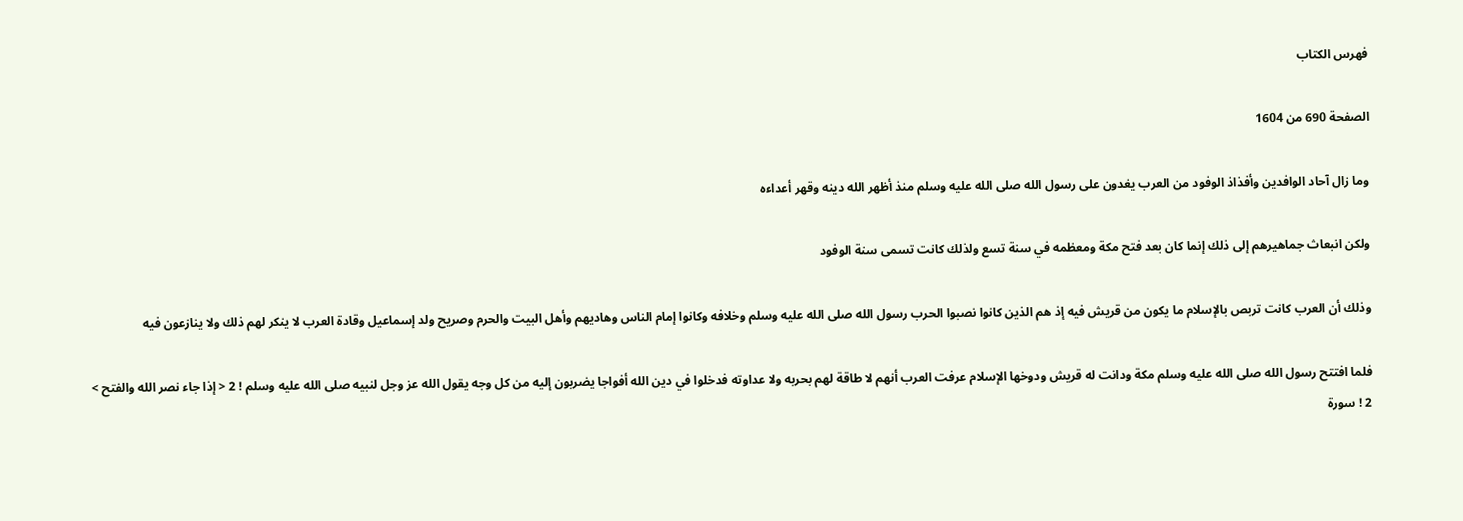فهرس الكتاب

الصفحة 690 من 1604

وما زال آحاد الوافدين وأفذاذ الوفود من العرب يغدون على رسول الله صلى الله عليه وسلم منذ أظهر الله دينه وقهر أعداءه

ولكن انبعاث جماهيرهم إلى ذلك إنما كان بعد فتح مكة ومعظمه في سنة تسع ولذلك كانت تسمى سنة الوفود

وذلك أن العرب كانت تربص بالإسلام ما يكون من قريش فيه إذ هم الذين كانوا نصبوا الحرب رسول الله صلى الله عليه وسلم وخلافه وكانوا إمام الناس وهاديهم وأهل البيت والحرم وصريح ولد إسماعيل وقادة العرب لا ينكر لهم ذلك ولا ينازعون فيه

فلما افتتح رسول الله صلى الله عليه وسلم مكة ودانت له قريش ودوخها الإسلام عرفت العرب أنهم لا طاقة لهم بحربه ولا عداوته فدخلوا في دين الله أفواجا يضربون إليه من كل وجه يقول الله عز وجل لنبيه صلى الله عليه وسلم ! 2 < إذا جاء نصر الله والفتح > 2 ! سورة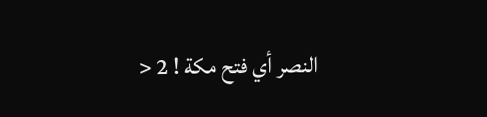النصر أي فتح مكة ! 2 <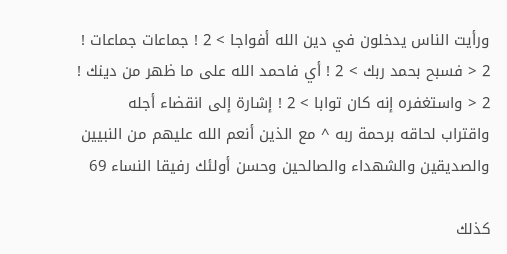ورأيت الناس يدخلون في دين الله أفواجا > 2 ! جماعات جماعات ! 2 < فسبح بحمد ربك > 2 ! أي فاحمد الله على ما ظهر من دينك ! 2 < واستغفره إنه كان توابا > 2 ! إشارة إلى انقضاء أجله واقتراب لحاقه برحمة ربه ^ مع الذين أنعم الله عليهم من النبيين والصديقين والشهداء والصالحين وحسن أولئك رفيقا النساء 69

كذلك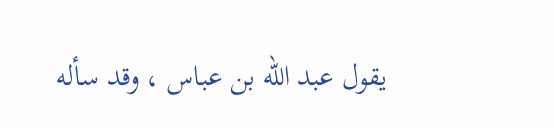يقول عبد الله بن عباس ، وقد سأله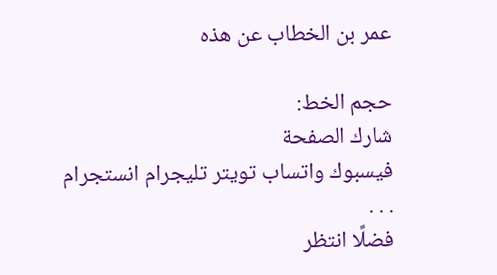عمر بن الخطاب عن هذه

حجم الخط:
شارك الصفحة
فيسبوك واتساب تويتر تليجرام انستجرام
. . .
فضلًا انتظر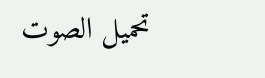تحميل الصوت